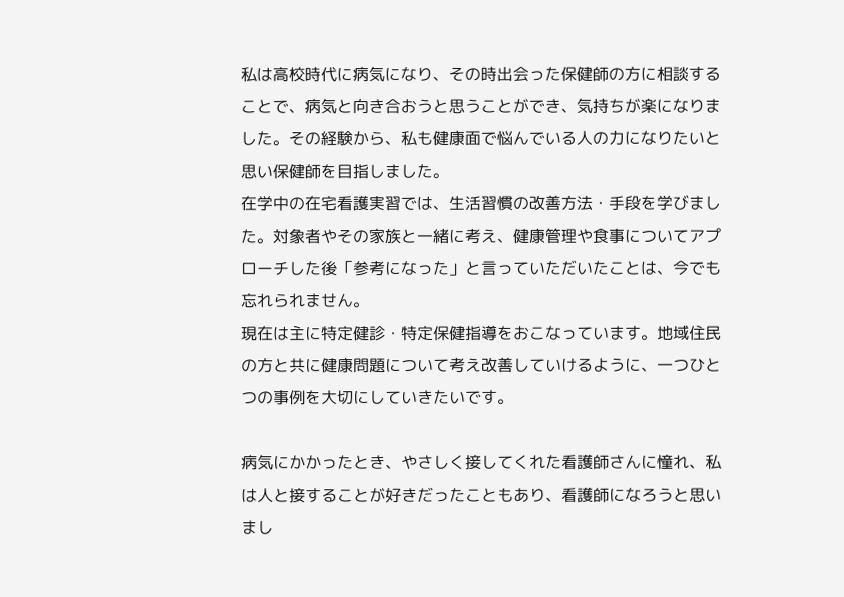私は高校時代に病気になり、その時出会った保健師の方に相談することで、病気と向き合おうと思うことができ、気持ちが楽になりました。その経験から、私も健康面で悩んでいる人の力になりたいと思い保健師を目指しました。
在学中の在宅看護実習では、生活習慣の改善方法・手段を学びました。対象者やその家族と一緒に考え、健康管理や食事についてアプローチした後「参考になった」と言っていただいたことは、今でも忘れられません。
現在は主に特定健診・特定保健指導をおこなっています。地域住民の方と共に健康問題について考え改善していけるように、一つひとつの事例を大切にしていきたいです。

病気にかかったとき、やさしく接してくれた看護師さんに憧れ、私は人と接することが好きだったこともあり、看護師になろうと思いまし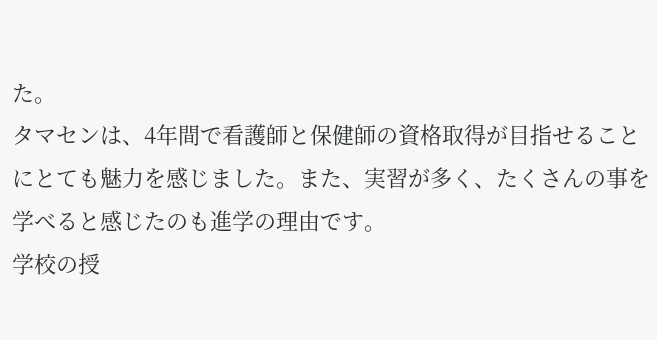た。
タマセンは、4年間で看護師と保健師の資格取得が目指せることにとても魅力を感じました。また、実習が多く、たくさんの事を学べると感じたのも進学の理由です。
学校の授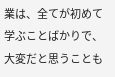業は、全てが初めて学ぶことばかりで、大変だと思うことも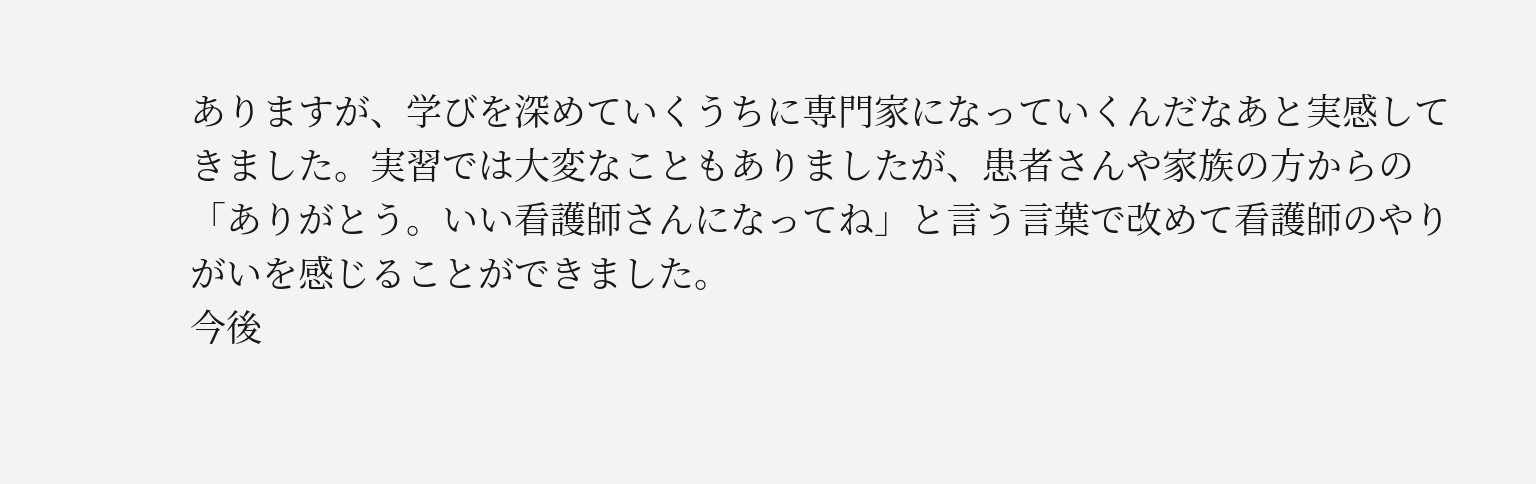ありますが、学びを深めていくうちに専門家になっていくんだなあと実感してきました。実習では大変なこともありましたが、患者さんや家族の方からの「ありがとう。いい看護師さんになってね」と言う言葉で改めて看護師のやりがいを感じることができました。
今後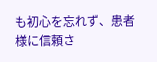も初心を忘れず、患者様に信頼さ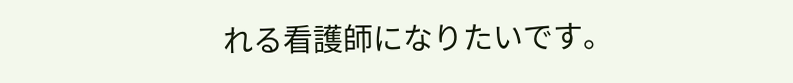れる看護師になりたいです。